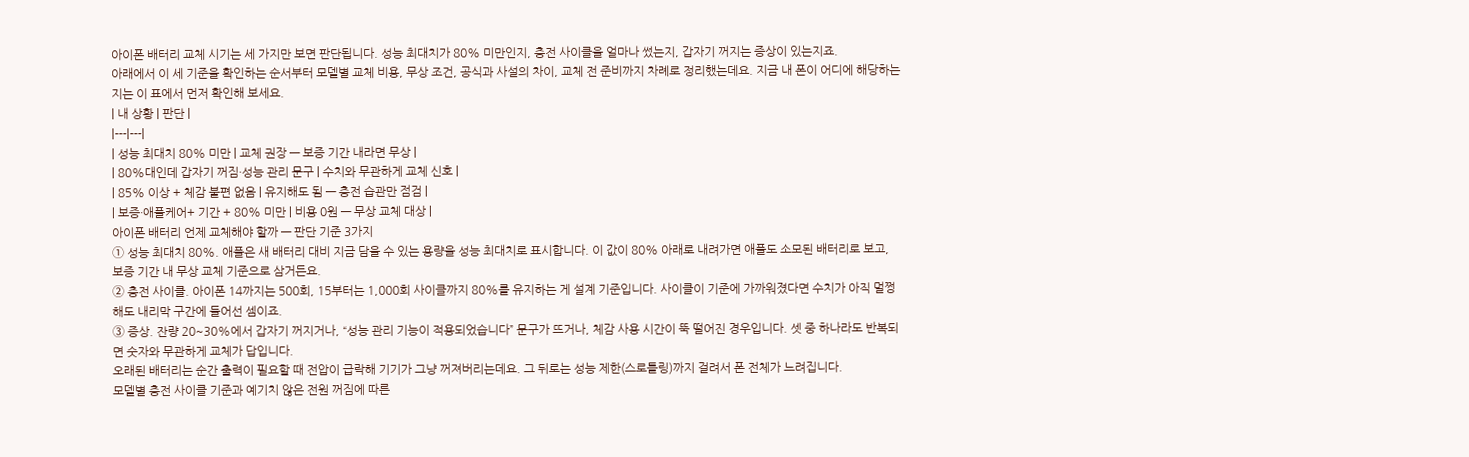아이폰 배터리 교체 시기는 세 가지만 보면 판단됩니다. 성능 최대치가 80% 미만인지, 충전 사이클을 얼마나 썼는지, 갑자기 꺼지는 증상이 있는지죠.
아래에서 이 세 기준을 확인하는 순서부터 모델별 교체 비용, 무상 조건, 공식과 사설의 차이, 교체 전 준비까지 차례로 정리했는데요. 지금 내 폰이 어디에 해당하는지는 이 표에서 먼저 확인해 보세요.
| 내 상황 | 판단 |
|---|---|
| 성능 최대치 80% 미만 | 교체 권장 — 보증 기간 내라면 무상 |
| 80%대인데 갑자기 꺼짐·성능 관리 문구 | 수치와 무관하게 교체 신호 |
| 85% 이상 + 체감 불편 없음 | 유지해도 됨 — 충전 습관만 점검 |
| 보증·애플케어+ 기간 + 80% 미만 | 비용 0원 — 무상 교체 대상 |
아이폰 배터리 언제 교체해야 할까 — 판단 기준 3가지
① 성능 최대치 80%. 애플은 새 배터리 대비 지금 담을 수 있는 용량을 성능 최대치로 표시합니다. 이 값이 80% 아래로 내려가면 애플도 소모된 배터리로 보고, 보증 기간 내 무상 교체 기준으로 삼거든요.
② 충전 사이클. 아이폰 14까지는 500회, 15부터는 1,000회 사이클까지 80%를 유지하는 게 설계 기준입니다. 사이클이 기준에 가까워졌다면 수치가 아직 멀쩡해도 내리막 구간에 들어선 셈이죠.
③ 증상. 잔량 20~30%에서 갑자기 꺼지거나, “성능 관리 기능이 적용되었습니다” 문구가 뜨거나, 체감 사용 시간이 뚝 떨어진 경우입니다. 셋 중 하나라도 반복되면 숫자와 무관하게 교체가 답입니다.
오래된 배터리는 순간 출력이 필요할 때 전압이 급락해 기기가 그냥 꺼져버리는데요. 그 뒤로는 성능 제한(스로틀링)까지 걸려서 폰 전체가 느려집니다.
모델별 충전 사이클 기준과 예기치 않은 전원 꺼짐에 따른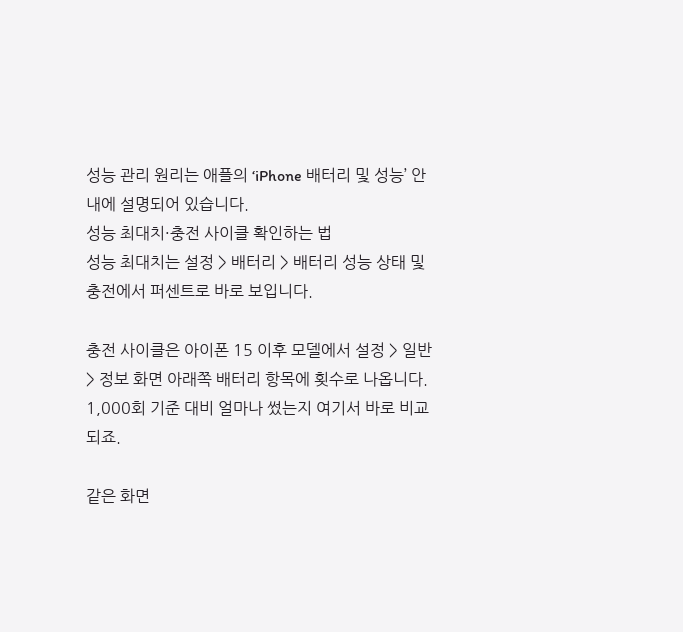성능 관리 원리는 애플의 ‘iPhone 배터리 및 성능’ 안내에 설명되어 있습니다.
성능 최대치·충전 사이클 확인하는 법
성능 최대치는 설정 > 배터리 > 배터리 성능 상태 및 충전에서 퍼센트로 바로 보입니다.

충전 사이클은 아이폰 15 이후 모델에서 설정 > 일반 > 정보 화면 아래쪽 배터리 항목에 횟수로 나옵니다. 1,000회 기준 대비 얼마나 썼는지 여기서 바로 비교되죠.

같은 화면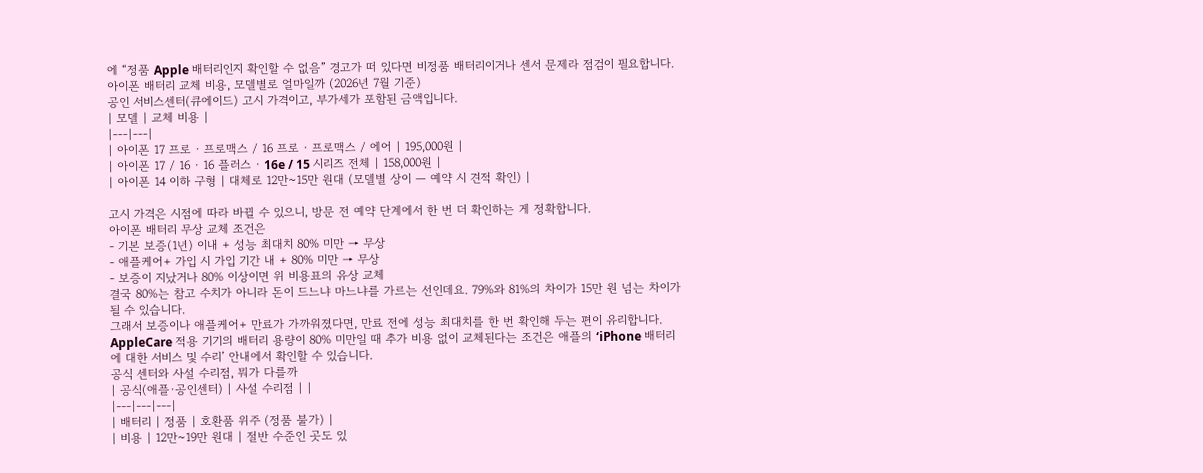에 “정품 Apple 배터리인지 확인할 수 없음” 경고가 떠 있다면 비정품 배터리이거나 센서 문제라 점검이 필요합니다.
아이폰 배터리 교체 비용, 모델별로 얼마일까 (2026년 7월 기준)
공인 서비스센터(큐에이드) 고시 가격이고, 부가세가 포함된 금액입니다.
| 모델 | 교체 비용 |
|---|---|
| 아이폰 17 프로 · 프로맥스 / 16 프로 · 프로맥스 / 에어 | 195,000원 |
| 아이폰 17 / 16 · 16 플러스 · 16e / 15 시리즈 전체 | 158,000원 |
| 아이폰 14 이하 구형 | 대체로 12만~15만 원대 (모델별 상이 — 예약 시 견적 확인) |

고시 가격은 시점에 따라 바뀔 수 있으니, 방문 전 예약 단계에서 한 번 더 확인하는 게 정확합니다.
아이폰 배터리 무상 교체 조건은
- 기본 보증(1년) 이내 + 성능 최대치 80% 미만 → 무상
- 애플케어+ 가입 시 가입 기간 내 + 80% 미만 → 무상
- 보증이 지났거나 80% 이상이면 위 비용표의 유상 교체
결국 80%는 참고 수치가 아니라 돈이 드느냐 마느냐를 가르는 선인데요. 79%와 81%의 차이가 15만 원 넘는 차이가 될 수 있습니다.
그래서 보증이나 애플케어+ 만료가 가까워졌다면, 만료 전에 성능 최대치를 한 번 확인해 두는 편이 유리합니다.
AppleCare 적용 기기의 배터리 용량이 80% 미만일 때 추가 비용 없이 교체된다는 조건은 애플의 ‘iPhone 배터리에 대한 서비스 및 수리’ 안내에서 확인할 수 있습니다.
공식 센터와 사설 수리점, 뭐가 다를까
| 공식(애플·공인센터) | 사설 수리점 | |
|---|---|---|
| 배터리 | 정품 | 호환품 위주 (정품 불가) |
| 비용 | 12만~19만 원대 | 절반 수준인 곳도 있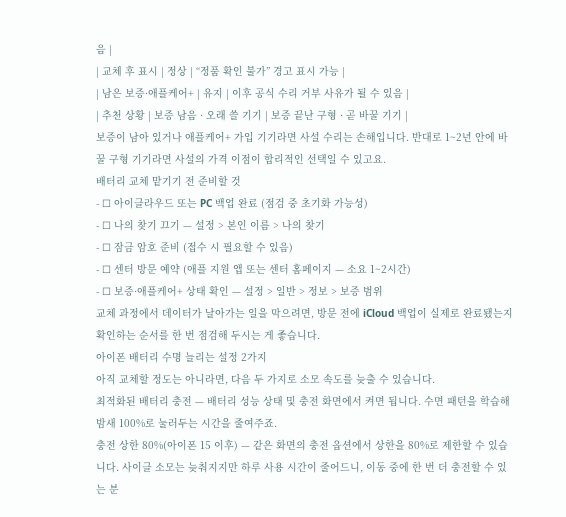음 |
| 교체 후 표시 | 정상 | “정품 확인 불가” 경고 표시 가능 |
| 남은 보증·애플케어+ | 유지 | 이후 공식 수리 거부 사유가 될 수 있음 |
| 추천 상황 | 보증 남음 · 오래 쓸 기기 | 보증 끝난 구형 · 곧 바꿀 기기 |
보증이 남아 있거나 애플케어+ 가입 기기라면 사설 수리는 손해입니다. 반대로 1~2년 안에 바꿀 구형 기기라면 사설의 가격 이점이 합리적인 선택일 수 있고요.
배터리 교체 맡기기 전 준비할 것
- ☐ 아이클라우드 또는 PC 백업 완료 (점검 중 초기화 가능성)
- ☐ 나의 찾기 끄기 — 설정 > 본인 이름 > 나의 찾기
- ☐ 잠금 암호 준비 (접수 시 필요할 수 있음)
- ☐ 센터 방문 예약 (애플 지원 앱 또는 센터 홈페이지 — 소요 1~2시간)
- ☐ 보증·애플케어+ 상태 확인 — 설정 > 일반 > 정보 > 보증 범위
교체 과정에서 데이터가 날아가는 일을 막으려면, 방문 전에 iCloud 백업이 실제로 완료됐는지 확인하는 순서를 한 번 점검해 두시는 게 좋습니다.
아이폰 배터리 수명 늘리는 설정 2가지
아직 교체할 정도는 아니라면, 다음 두 가지로 소모 속도를 늦출 수 있습니다.
최적화된 배터리 충전 — 배터리 성능 상태 및 충전 화면에서 켜면 됩니다. 수면 패턴을 학습해 밤새 100%로 눌러두는 시간을 줄여주죠.
충전 상한 80%(아이폰 15 이후) — 같은 화면의 충전 옵션에서 상한을 80%로 제한할 수 있습니다. 사이클 소모는 늦춰지지만 하루 사용 시간이 줄어드니, 이동 중에 한 번 더 충전할 수 있는 분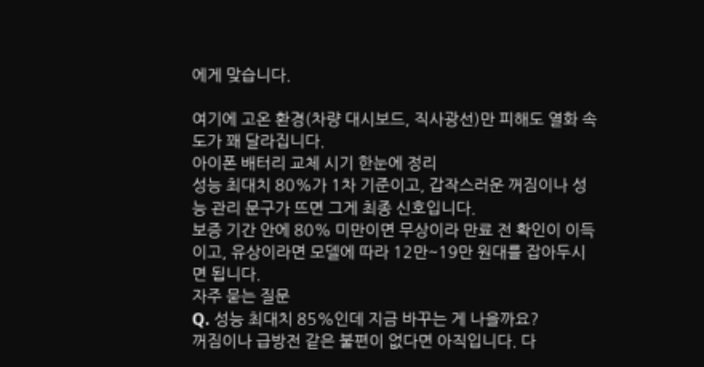에게 맞습니다.

여기에 고온 환경(차량 대시보드, 직사광선)만 피해도 열화 속도가 꽤 달라집니다.
아이폰 배터리 교체 시기 한눈에 정리
성능 최대치 80%가 1차 기준이고, 갑작스러운 꺼짐이나 성능 관리 문구가 뜨면 그게 최종 신호입니다.
보증 기간 안에 80% 미만이면 무상이라 만료 전 확인이 이득이고, 유상이라면 모델에 따라 12만~19만 원대를 잡아두시면 됩니다.
자주 묻는 질문
Q. 성능 최대치 85%인데 지금 바꾸는 게 나을까요?
꺼짐이나 급방전 같은 불편이 없다면 아직입니다. 다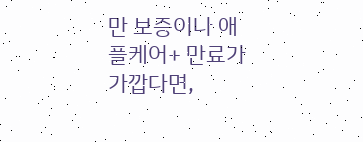만 보증이나 애플케어+ 만료가 가깝다면,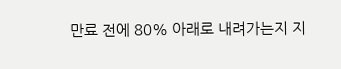만료 전에 80% 아래로 내려가는지 지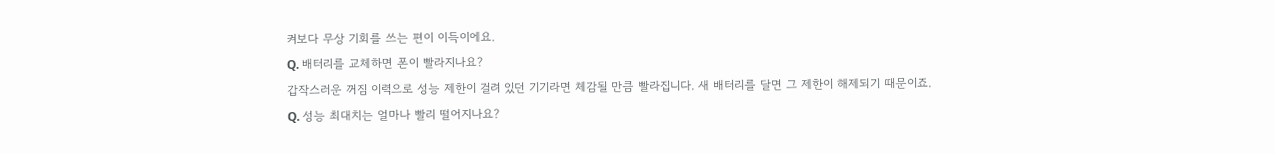켜보다 무상 기회를 쓰는 편이 이득이에요.
Q. 배터리를 교체하면 폰이 빨라지나요?
갑작스러운 꺼짐 이력으로 성능 제한이 걸려 있던 기기라면 체감될 만큼 빨라집니다. 새 배터리를 달면 그 제한이 해제되기 때문이죠.
Q. 성능 최대치는 얼마나 빨리 떨어지나요?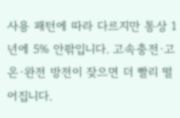사용 패턴에 따라 다르지만 통상 1년에 5% 안팎입니다. 고속충전·고온·완전 방전이 잦으면 더 빨리 떨어집니다.